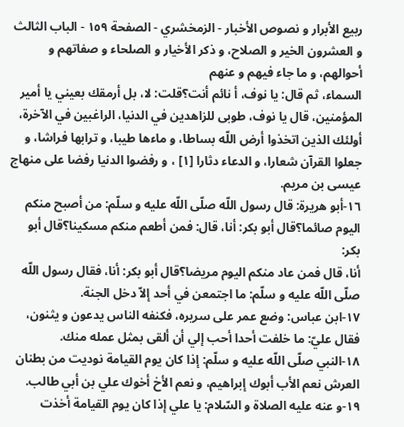ربيع الأبرار و نصوص الأخبار - الزمخشري - الصفحة ١٥٩ - الباب الثالث و العشرون الخير و الصلاح، و ذكر الأخيار و الصلحاء و صفاتهم و أحوالهم، و ما جاء فيهم و عنهم
السماء، ثم قال: يا نوف، أ نائم أنت؟قلت: لا، بل أرمقك بعيني يا أمير المؤمنين، قال يا نوف، طوبى للزاهدين في الدنيا، الراغبين في الآخرة، أولئك الذين اتخذوا أرض اللّه بساطا، و ماءها طيبا، و ترابها فراشا، و جعلوا القرآن شعارا، و الدعاء دثارا [١] ، و رفضوا الدنيا رفضا على منهاج عيسى بن مريم.
١٦-أبو هريرة: قال رسول اللّه صلّى اللّه عليه و سلّم: من أصبح منكم اليوم صائما؟قال أبو بكر: أنا، قال: فمن أطعم منكم مسكينا؟قال أبو بكر:
أنا، قال فمن عاد منكم اليوم مريضا؟قال أبو بكر: أنا، فقال رسول اللّه صلّى اللّه عليه و سلّم: ما اجتمعن في أحد إلاّ دخل الجنة.
١٧-ابن عباس: وضع عمر على سريره، فكنفه الناس يدعون و يثنون، فقال عليّ: ما خلفت أحدا أحب إلي أن ألقى بمثل عمله منك.
١٨-النبي صلّى اللّه عليه و سلّم: إذا كان يوم القيامة نوديت من بطنان العرش نعم الأب أبوك إبراهيم، و نعم الأخ أخوك علي بن أبي طالب.
١٩-و عنه عليه الصلاة و السّلام: يا علي إذا كان يوم القيامة أخذت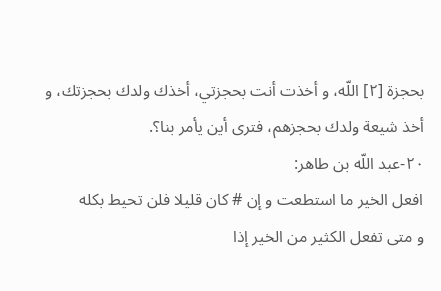بحجزة [٢] اللّه، و أخذت أنت بحجزتي، أخذك ولدك بحجزتك، و أخذ شيعة ولدك بحجزهم، فترى أين يأمر بنا؟.
٢٠-عبد اللّه بن طاهر:
افعل الخير ما استطعت و إن # كان قليلا فلن تحيط بكله
و متى تفعل الكثير من الخير إذا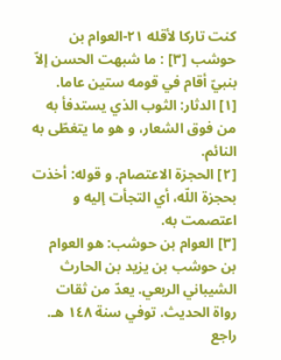كنت تاركا لأقله ٢١-العوام بن حوشب [٣] : ما شبهت الحسن إلاّ بنبيّ أقام في قومه ستين عاما.
[١] الدثار: الثوب الذي يستدفأ به من فوق الشعار، و هو ما يتغطّى به النائم.
[٢] الحجزة الاعتصام. و قوله: أخذت بحجزة اللّه، أي التجأت إليه و اعتصمت به.
[٣] العوام بن حوشب: هو العوام بن حوشب بن يزيد بن الحارث الشيباني الربعي. يعدّ من ثقات رواة الحديث. توفي سنة ١٤٨ هـ. راجع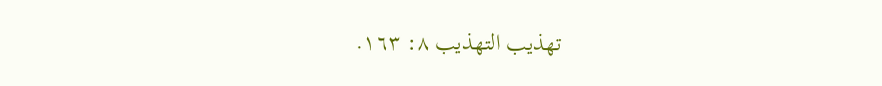تهذيب التهذيب ٨: ١٦٣.